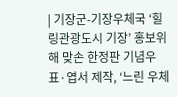| 기장군-기장우체국 ‘힐링관광도시 기장’ 홍보위해 맞손 한정판 기념우표·엽서 제작, ‘느린 우체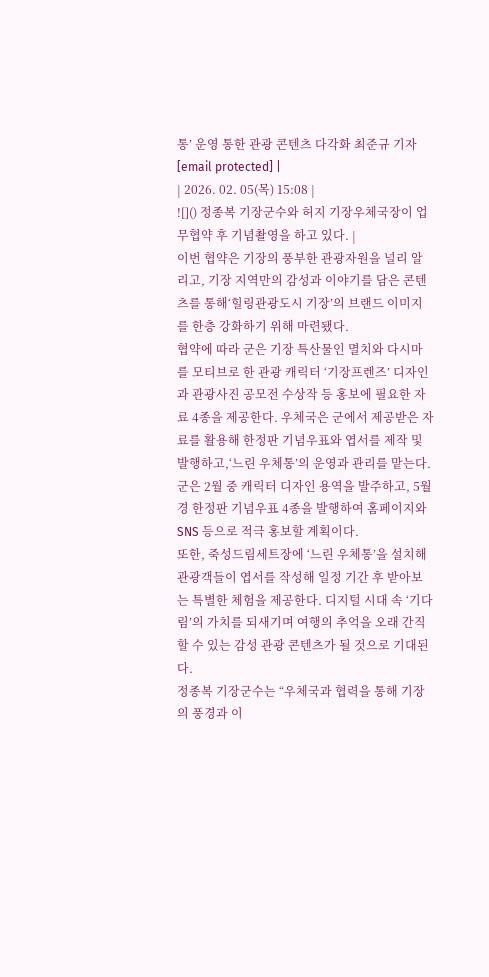통’ 운영 통한 관광 콘텐츠 다각화 최준규 기자 [email protected] |
| 2026. 02. 05(목) 15:08 |
![]() 정종복 기장군수와 허지 기장우체국장이 업무협약 후 기념촬영을 하고 있다. |
이번 협약은 기장의 풍부한 관광자원을 널리 알리고, 기장 지역만의 감성과 이야기를 담은 콘텐츠를 통해‘힐링관광도시 기장’의 브랜드 이미지를 한층 강화하기 위해 마련됐다.
협약에 따라 군은 기장 특산물인 멸치와 다시마를 모티브로 한 관광 캐릭터 ‘기장프렌즈’ 디자인과 관광사진 공모전 수상작 등 홍보에 필요한 자료 4종을 제공한다. 우체국은 군에서 제공받은 자료를 활용해 한정판 기념우표와 엽서를 제작 및 발행하고,‘느린 우체통’의 운영과 관리를 맡는다.
군은 2월 중 캐릭터 디자인 용역을 발주하고, 5월경 한정판 기념우표 4종을 발행하여 홈페이지와 SNS 등으로 적극 홍보할 계획이다.
또한, 죽성드림세트장에 ‘느린 우체통’을 설치해 관광객들이 엽서를 작성해 일정 기간 후 받아보는 특별한 체험을 제공한다. 디지털 시대 속 ‘기다림’의 가치를 되새기며 여행의 추억을 오래 간직할 수 있는 감성 관광 콘텐츠가 될 것으로 기대된다.
정종복 기장군수는 “우체국과 협력을 통해 기장의 풍경과 이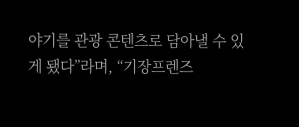야기를 관광 콘텐츠로 담아낼 수 있게 됐다”라며, “기장프렌즈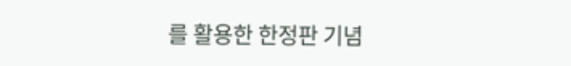를 활용한 한정판 기념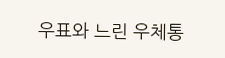우표와 느린 우체통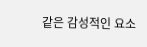같은 감성적인 요소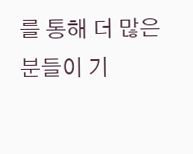를 통해 더 많은 분들이 기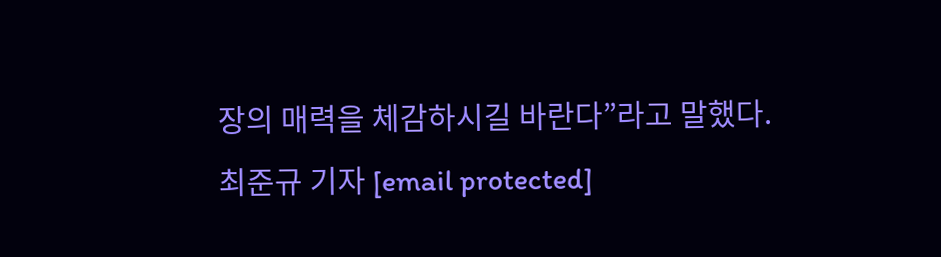장의 매력을 체감하시길 바란다”라고 말했다.
최준규 기자 [email protected]